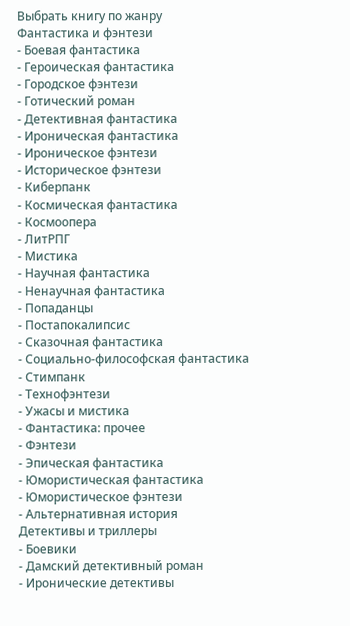Выбрать книгу по жанру
Фантастика и фэнтези
- Боевая фантастика
- Героическая фантастика
- Городское фэнтези
- Готический роман
- Детективная фантастика
- Ироническая фантастика
- Ироническое фэнтези
- Историческое фэнтези
- Киберпанк
- Космическая фантастика
- Космоопера
- ЛитРПГ
- Мистика
- Научная фантастика
- Ненаучная фантастика
- Попаданцы
- Постапокалипсис
- Сказочная фантастика
- Социально-философская фантастика
- Стимпанк
- Технофэнтези
- Ужасы и мистика
- Фантастика: прочее
- Фэнтези
- Эпическая фантастика
- Юмористическая фантастика
- Юмористическое фэнтези
- Альтернативная история
Детективы и триллеры
- Боевики
- Дамский детективный роман
- Иронические детективы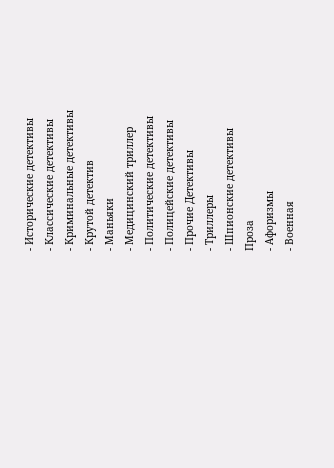- Исторические детективы
- Классические детективы
- Криминальные детективы
- Крутой детектив
- Маньяки
- Медицинский триллер
- Политические детективы
- Полицейские детективы
- Прочие Детективы
- Триллеры
- Шпионские детективы
Проза
- Афоризмы
- Военная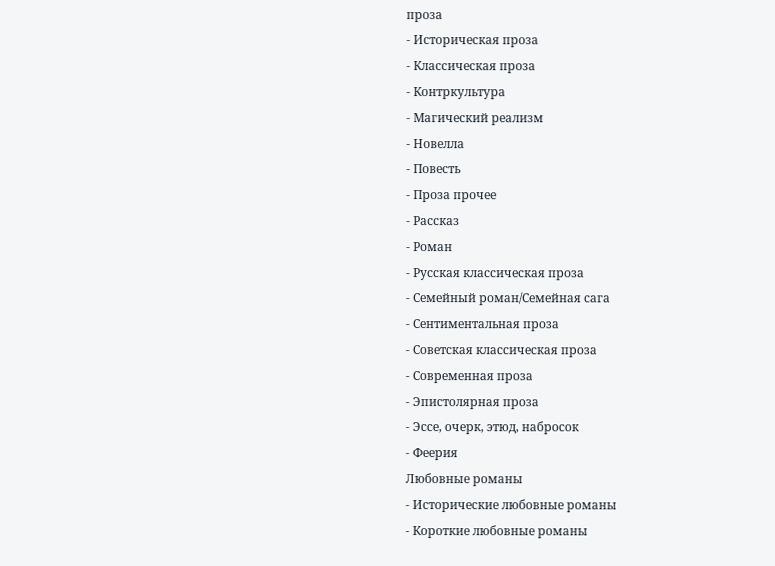проза
- Историческая проза
- Классическая проза
- Контркультура
- Магический реализм
- Новелла
- Повесть
- Проза прочее
- Рассказ
- Роман
- Русская классическая проза
- Семейный роман/Семейная сага
- Сентиментальная проза
- Советская классическая проза
- Современная проза
- Эпистолярная проза
- Эссе, очерк, этюд, набросок
- Феерия
Любовные романы
- Исторические любовные романы
- Короткие любовные романы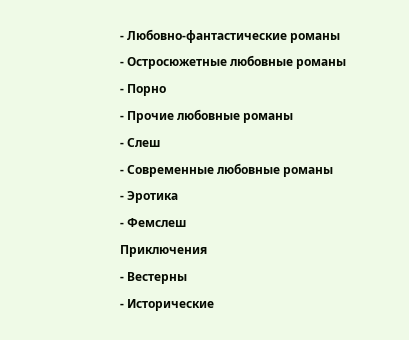- Любовно-фантастические романы
- Остросюжетные любовные романы
- Порно
- Прочие любовные романы
- Слеш
- Современные любовные романы
- Эротика
- Фемслеш
Приключения
- Вестерны
- Исторические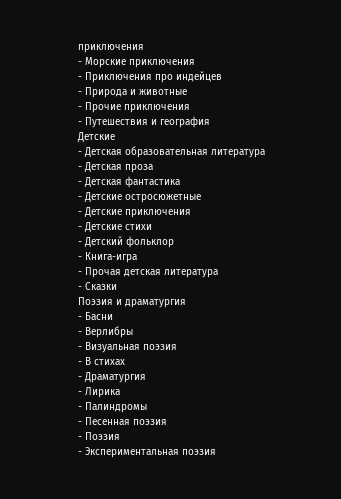приключения
- Морские приключения
- Приключения про индейцев
- Природа и животные
- Прочие приключения
- Путешествия и география
Детские
- Детская образовательная литература
- Детская проза
- Детская фантастика
- Детские остросюжетные
- Детские приключения
- Детские стихи
- Детский фольклор
- Книга-игра
- Прочая детская литература
- Сказки
Поэзия и драматургия
- Басни
- Верлибры
- Визуальная поэзия
- В стихах
- Драматургия
- Лирика
- Палиндромы
- Песенная поэзия
- Поэзия
- Экспериментальная поэзия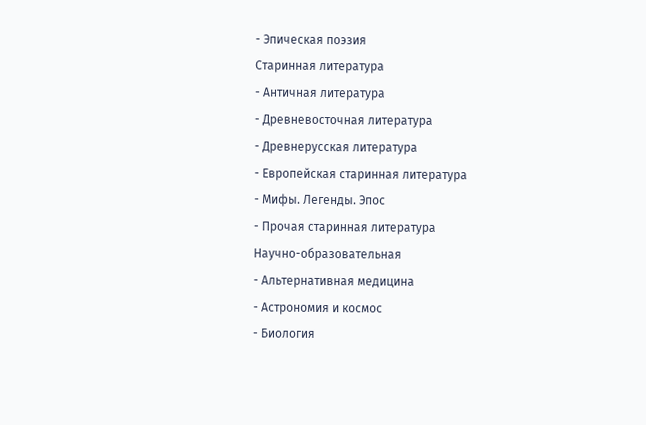- Эпическая поэзия
Старинная литература
- Античная литература
- Древневосточная литература
- Древнерусская литература
- Европейская старинная литература
- Мифы. Легенды. Эпос
- Прочая старинная литература
Научно-образовательная
- Альтернативная медицина
- Астрономия и космос
- Биология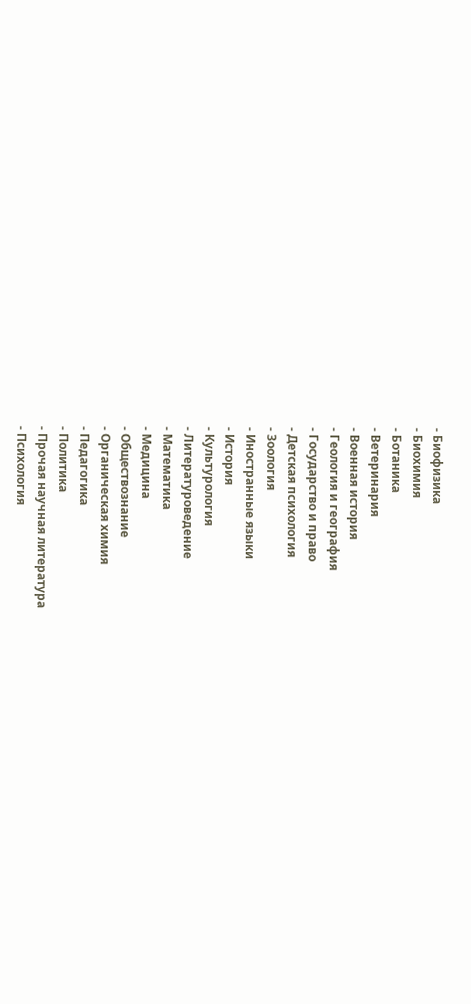- Биофизика
- Биохимия
- Ботаника
- Ветеринария
- Военная история
- Геология и география
- Государство и право
- Детская психология
- Зоология
- Иностранные языки
- История
- Культурология
- Литературоведение
- Математика
- Медицина
- Обществознание
- Органическая химия
- Педагогика
- Политика
- Прочая научная литература
- Психология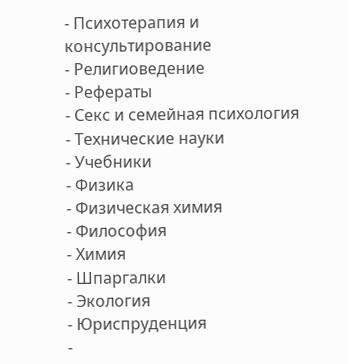- Психотерапия и консультирование
- Религиоведение
- Рефераты
- Секс и семейная психология
- Технические науки
- Учебники
- Физика
- Физическая химия
- Философия
- Химия
- Шпаргалки
- Экология
- Юриспруденция
-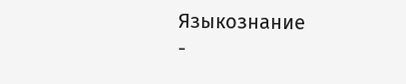Языкознание
-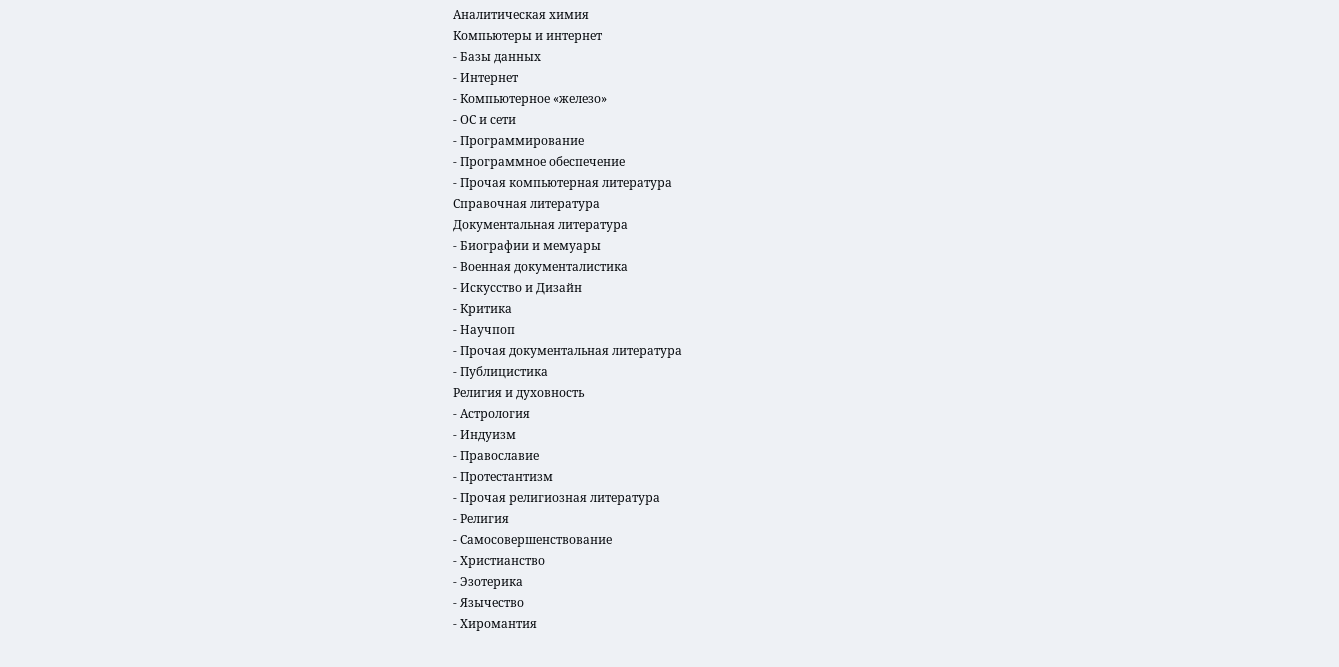Аналитическая химия
Компьютеры и интернет
- Базы данных
- Интернет
- Компьютерное «железо»
- ОС и сети
- Программирование
- Программное обеспечение
- Прочая компьютерная литература
Справочная литература
Документальная литература
- Биографии и мемуары
- Военная документалистика
- Искусство и Дизайн
- Критика
- Научпоп
- Прочая документальная литература
- Публицистика
Религия и духовность
- Астрология
- Индуизм
- Православие
- Протестантизм
- Прочая религиозная литература
- Религия
- Самосовершенствование
- Христианство
- Эзотерика
- Язычество
- Хиромантия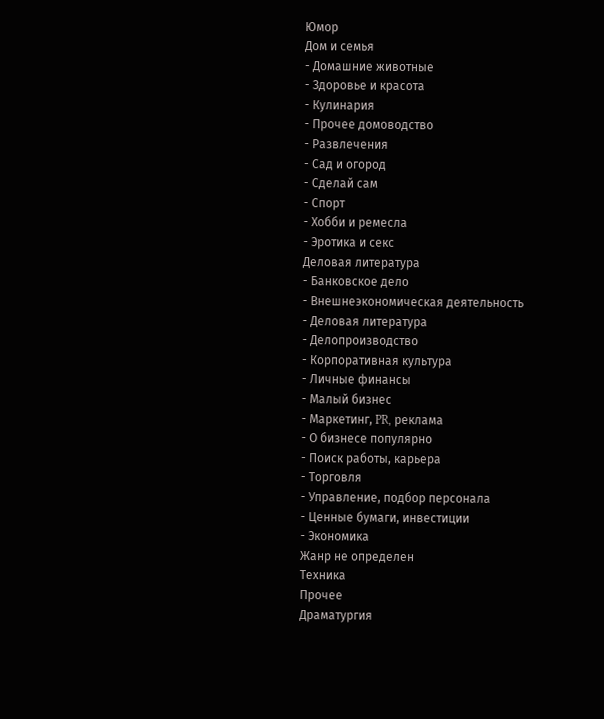Юмор
Дом и семья
- Домашние животные
- Здоровье и красота
- Кулинария
- Прочее домоводство
- Развлечения
- Сад и огород
- Сделай сам
- Спорт
- Хобби и ремесла
- Эротика и секс
Деловая литература
- Банковское дело
- Внешнеэкономическая деятельность
- Деловая литература
- Делопроизводство
- Корпоративная культура
- Личные финансы
- Малый бизнес
- Маркетинг, PR, реклама
- О бизнесе популярно
- Поиск работы, карьера
- Торговля
- Управление, подбор персонала
- Ценные бумаги, инвестиции
- Экономика
Жанр не определен
Техника
Прочее
Драматургия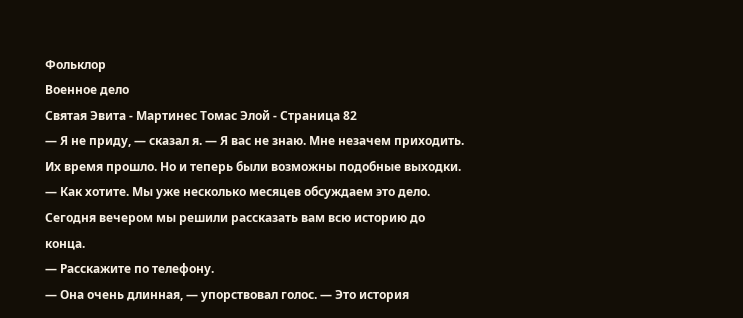Фольклор
Военное дело
Святая Эвита - Мартинес Томас Элой - Страница 82
— Я не приду, — сказал я. — Я вас не знаю. Мне незачем приходить.
Их время прошло. Но и теперь были возможны подобные выходки.
— Как хотите. Мы уже несколько месяцев обсуждаем это дело. Сегодня вечером мы решили рассказать вам всю историю до конца.
— Расскажите по телефону.
— Она очень длинная, — упорствовал голос. — Это история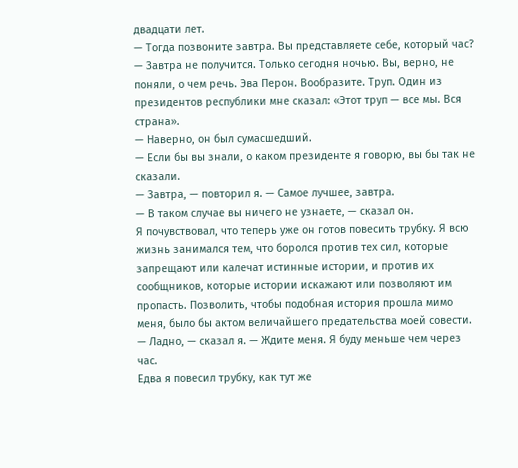двадцати лет.
— Тогда позвоните завтра. Вы представляете себе, который час?
— Завтра не получится. Только сегодня ночью. Вы, верно, не поняли, о чем речь. Эва Перон. Вообразите. Труп. Один из президентов республики мне сказал: «Этот труп — все мы. Вся страна».
— Наверно, он был сумасшедший.
— Если бы вы знали, о каком президенте я говорю, вы бы так не сказали.
— Завтра, — повторил я. — Самое лучшее, завтра.
— В таком случае вы ничего не узнаете, — сказал он.
Я почувствовал, что теперь уже он готов повесить трубку. Я всю жизнь занимался тем, что боролся против тех сил, которые запрещают или калечат истинные истории, и против их сообщников, которые истории искажают или позволяют им пропасть. Позволить, чтобы подобная история прошла мимо меня, было бы актом величайшего предательства моей совести.
— Ладно, — сказал я. — Ждите меня. Я буду меньше чем через час.
Едва я повесил трубку, как тут же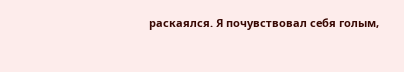раскаялся. Я почувствовал себя голым,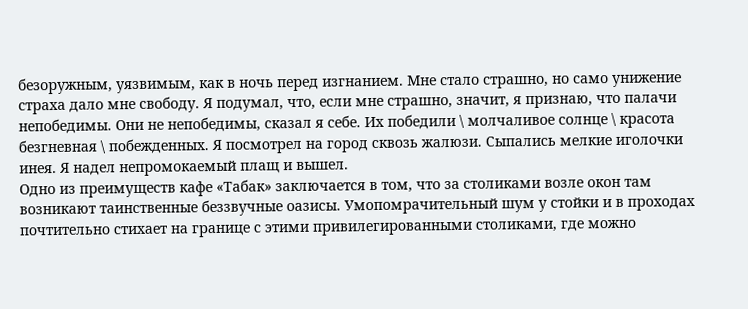безоружным, уязвимым, как в ночь перед изгнанием. Мне стало страшно, но само унижение страха дало мне свободу. Я подумал, что, если мне страшно, значит, я признаю, что палачи непобедимы. Они не непобедимы, сказал я себе. Их победили \ молчаливое солнце \ красота безгневная \ побежденных. Я посмотрел на город сквозь жалюзи. Сыпались мелкие иголочки инея. Я надел непромокаемый плащ и вышел.
Одно из преимуществ кафе «Табак» заключается в том, что за столиками возле окон там возникают таинственные беззвучные оазисы. Умопомрачительный шум у стойки и в проходах почтительно стихает на границе с этими привилегированными столиками, где можно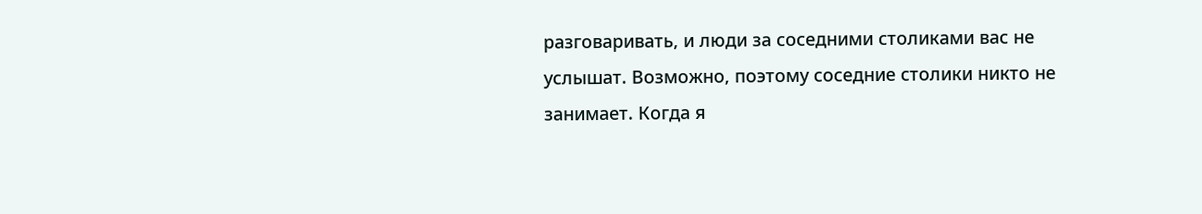разговаривать, и люди за соседними столиками вас не услышат. Возможно, поэтому соседние столики никто не занимает. Когда я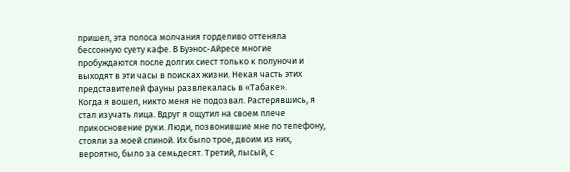пришел, эта полоса молчания горделиво оттеняла бессонную суету кафе. В Буэнос-Айресе многие пробуждаются после долгих сиест только к полуночи и выходят в эти часы в поисках жизни. Некая часть этих представителей фауны развлекалась в «Табаке».
Когда я вошел, никто меня не подозвал. Растерявшись, я стал изучать лица. Вдруг я ощутил на своем плече прикосновение руки. Люди, позвонившие мне по телефону, стояли за моей спиной. Их было трое, двоим из них, вероятно, было за семьдесят. Третий, лысый, с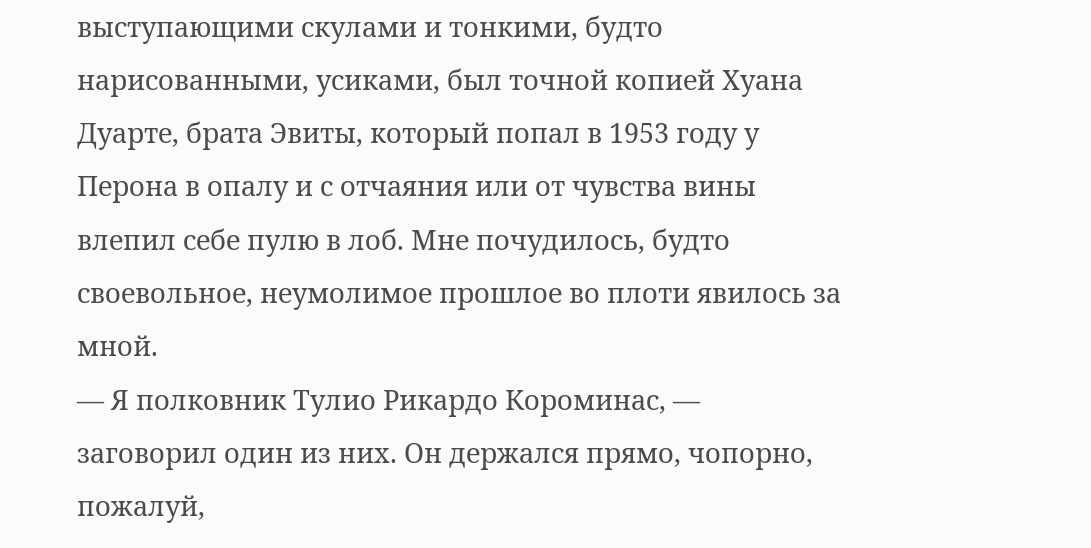выступающими скулами и тонкими, будто нарисованными, усиками, был точной копией Хуана Дуарте, брата Эвиты, который попал в 1953 году у Перона в опалу и с отчаяния или от чувства вины влепил себе пулю в лоб. Мне почудилось, будто своевольное, неумолимое прошлое во плоти явилось за мной.
— Я полковник Тулио Рикардо Короминас, — заговорил один из них. Он держался прямо, чопорно, пожалуй,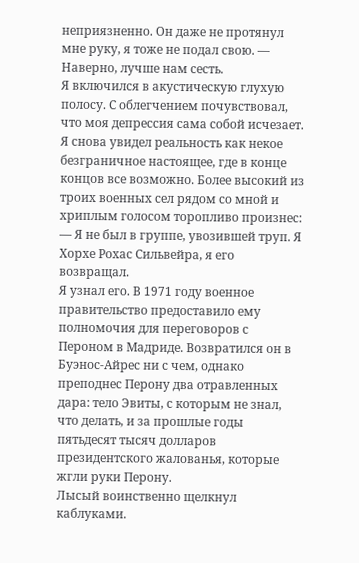неприязненно. Он даже не протянул мне руку, я тоже не подал свою. — Наверно, лучше нам сесть.
Я включился в акустическую глухую полосу. С облегчением почувствовал, что моя депрессия сама собой исчезает. Я снова увидел реальность как некое безграничное настоящее, где в конце концов все возможно. Более высокий из троих военных сел рядом со мной и хриплым голосом торопливо произнес:
— Я не был в группе, увозившей труп. Я Хорхе Рохас Сильвейра, я его возвращал.
Я узнал его. В 1971 году военное правительство предоставило ему полномочия для переговоров с Пероном в Мадриде. Возвратился он в Буэнос-Айрес ни с чем, однако преподнес Перону два отравленных дара: тело Эвиты, с которым не знал, что делать, и за прошлые годы пятьдесят тысяч долларов президентского жалованья, которые жгли руки Перону.
Лысый воинственно щелкнул каблуками.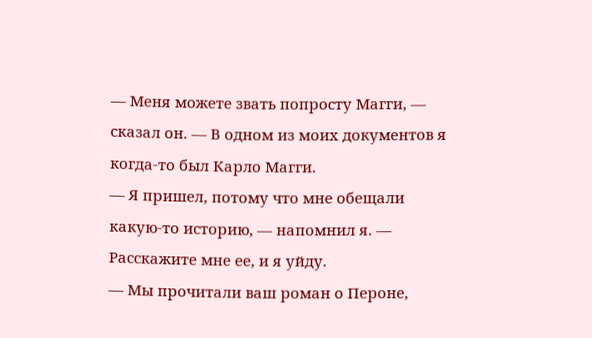— Меня можете звать попросту Магги, — сказал он. — В одном из моих документов я когда-то был Карло Магги.
— Я пришел, потому что мне обещали какую-то историю, — напомнил я. — Расскажите мне ее, и я уйду.
— Мы прочитали ваш роман о Пероне,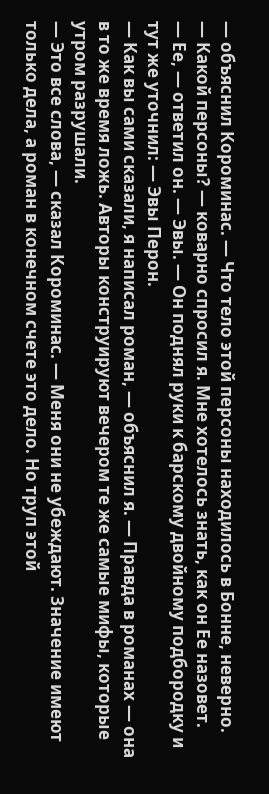— объяснил Короминас. — Что тело этой персоны находилось в Бонне, неверно.
— Какой персоны? — коварно спросил я. Мне хотелось знать, как он Ее назовет.
— Ее, — ответил он. — Эвы. — Он поднял руки к барскому двойному подбородку и тут же уточнил: — Эвы Перон.
— Как вы сами сказали, я написал роман, — объяснил я. — Правда в романах — она в то же время ложь. Авторы конструируют вечером те же самые мифы, которые утром разрушали.
— Это все слова, — сказал Короминас. — Меня они не убеждают. Значение имеют только дела, а роман в конечном счете это дело. Но труп этой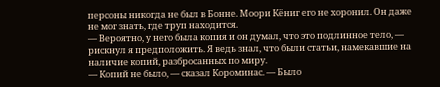персоны никогда не был в Бонне. Моори Кёниг его не хоронил. Он даже не мог знать, где труп находится.
— Вероятно, у него была копия и он думал, что это подлинное тело, — рискнул я предположить. Я ведь знал, что были статьи, намекавшие на наличие копий, разбросанных по миру.
— Копий не было, — сказал Короминас. — Было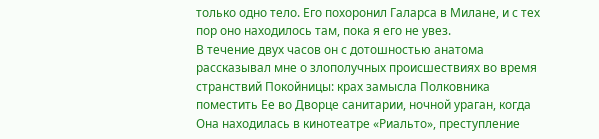только одно тело. Его похоронил Галарса в Милане, и с тех пор оно находилось там, пока я его не увез.
В течение двух часов он с дотошностью анатома рассказывал мне о злополучных происшествиях во время странствий Покойницы: крах замысла Полковника поместить Ее во Дворце санитарии, ночной ураган, когда Она находилась в кинотеатре «Риальто», преступление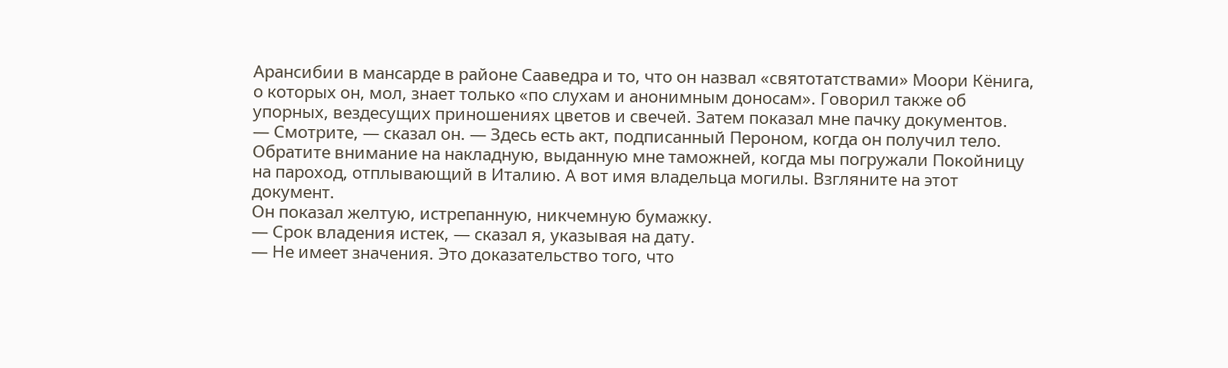Арансибии в мансарде в районе Сааведра и то, что он назвал «святотатствами» Моори Кёнига, о которых он, мол, знает только «по слухам и анонимным доносам». Говорил также об упорных, вездесущих приношениях цветов и свечей. Затем показал мне пачку документов.
— Смотрите, — сказал он. — Здесь есть акт, подписанный Пероном, когда он получил тело. Обратите внимание на накладную, выданную мне таможней, когда мы погружали Покойницу на пароход, отплывающий в Италию. А вот имя владельца могилы. Взгляните на этот документ.
Он показал желтую, истрепанную, никчемную бумажку.
— Срок владения истек, — сказал я, указывая на дату.
— Не имеет значения. Это доказательство того, что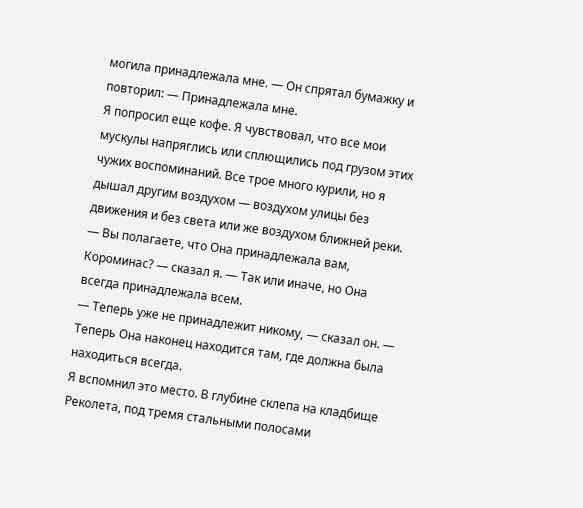могила принадлежала мне. — Он спрятал бумажку и повторил: — Принадлежала мне.
Я попросил еще кофе. Я чувствовал, что все мои мускулы напряглись или сплющились под грузом этих чужих воспоминаний. Все трое много курили, но я дышал другим воздухом — воздухом улицы без движения и без света или же воздухом ближней реки.
— Вы полагаете, что Она принадлежала вам, Короминас? — сказал я. — Так или иначе, но Она всегда принадлежала всем.
— Теперь уже не принадлежит никому, — сказал он. — Теперь Она наконец находится там, где должна была находиться всегда.
Я вспомнил это место. В глубине склепа на кладбище Реколета, под тремя стальными полосами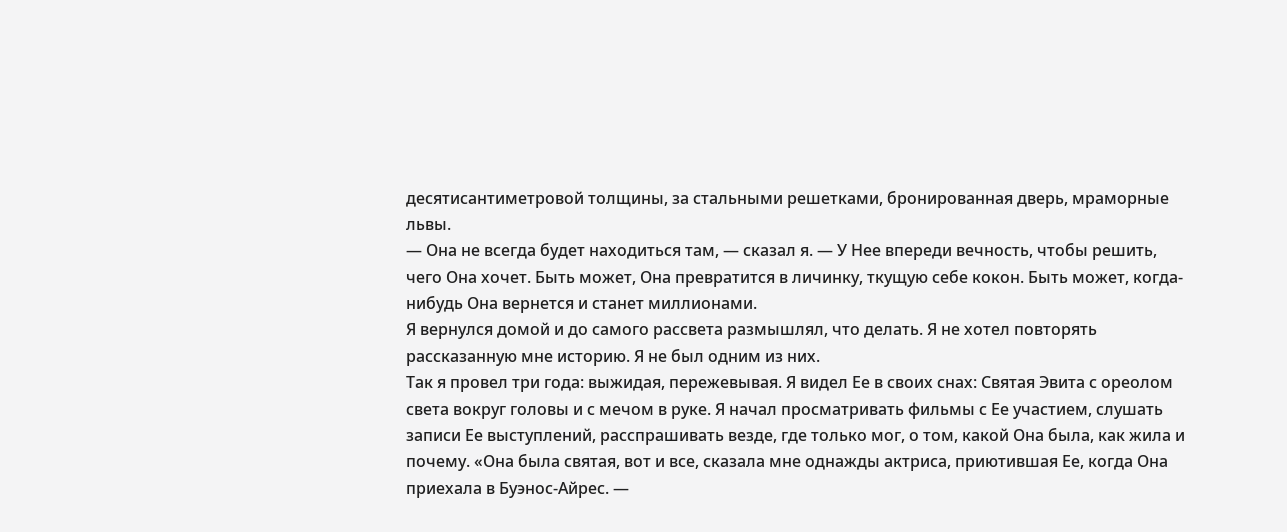десятисантиметровой толщины, за стальными решетками, бронированная дверь, мраморные львы.
— Она не всегда будет находиться там, — сказал я. — У Нее впереди вечность, чтобы решить, чего Она хочет. Быть может, Она превратится в личинку, ткущую себе кокон. Быть может, когда-нибудь Она вернется и станет миллионами.
Я вернулся домой и до самого рассвета размышлял, что делать. Я не хотел повторять рассказанную мне историю. Я не был одним из них.
Так я провел три года: выжидая, пережевывая. Я видел Ее в своих снах: Святая Эвита с ореолом света вокруг головы и с мечом в руке. Я начал просматривать фильмы с Ее участием, слушать записи Ее выступлений, расспрашивать везде, где только мог, о том, какой Она была, как жила и почему. «Она была святая, вот и все, сказала мне однажды актриса, приютившая Ее, когда Она приехала в Буэнос-Айрес. —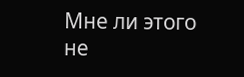Мне ли этого не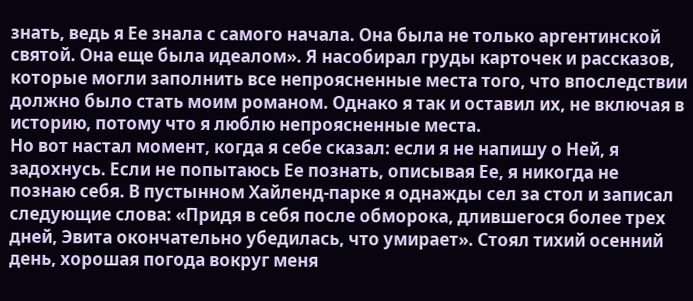знать, ведь я Ее знала с самого начала. Она была не только аргентинской святой. Она еще была идеалом». Я насобирал груды карточек и рассказов, которые могли заполнить все непроясненные места того, что впоследствии должно было стать моим романом. Однако я так и оставил их, не включая в историю, потому что я люблю непроясненные места.
Но вот настал момент, когда я себе сказал: если я не напишу о Ней, я задохнусь. Если не попытаюсь Ее познать, описывая Ее, я никогда не познаю себя. В пустынном Хайленд-парке я однажды сел за стол и записал следующие слова: «Придя в себя после обморока, длившегося более трех дней, Эвита окончательно убедилась, что умирает». Стоял тихий осенний день, хорошая погода вокруг меня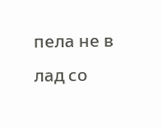пела не в лад со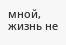мной, жизнь не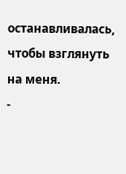останавливалась, чтобы взглянуть на меня.
-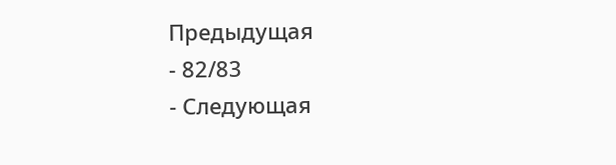Предыдущая
- 82/83
- Следующая